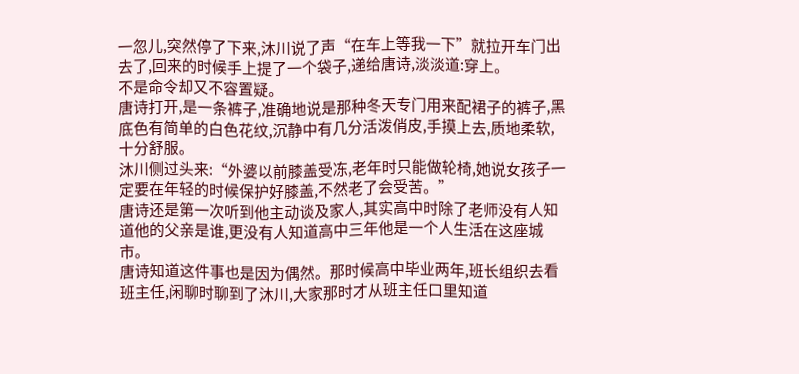一忽儿,突然停了下来,沐川说了声“在车上等我一下”就拉开车门出去了,回来的时候手上提了一个袋子,递给唐诗,淡淡道:穿上。
不是命令却又不容置疑。
唐诗打开,是一条裤子,准确地说是那种冬天专门用来配裙子的裤子,黑底色有简单的白色花纹,沉静中有几分活泼俏皮,手摸上去,质地柔软,十分舒服。
沐川侧过头来:“外婆以前膝盖受冻,老年时只能做轮椅,她说女孩子一定要在年轻的时候保护好膝盖,不然老了会受苦。”
唐诗还是第一次听到他主动谈及家人,其实高中时除了老师没有人知道他的父亲是谁,更没有人知道高中三年他是一个人生活在这座城市。
唐诗知道这件事也是因为偶然。那时候高中毕业两年,班长组织去看班主任,闲聊时聊到了沐川,大家那时才从班主任口里知道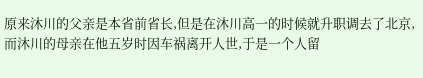原来沐川的父亲是本省前省长,但是在沐川高一的时候就升职调去了北京,而沐川的母亲在他五岁时因车祸离开人世,于是一个人留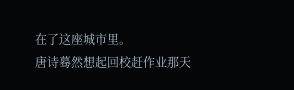在了这座城市里。
唐诗蓦然想起回校赶作业那天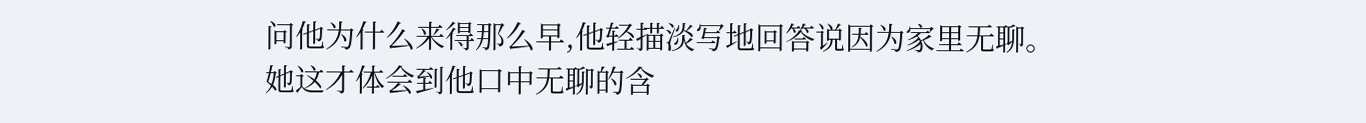问他为什么来得那么早,他轻描淡写地回答说因为家里无聊。
她这才体会到他口中无聊的含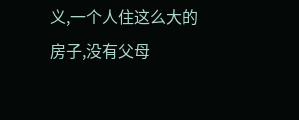义,一个人住这么大的房子,没有父母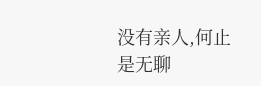没有亲人,何止是无聊